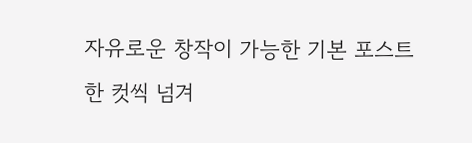자유로운 창작이 가능한 기본 포스트
한 컷씩 넘겨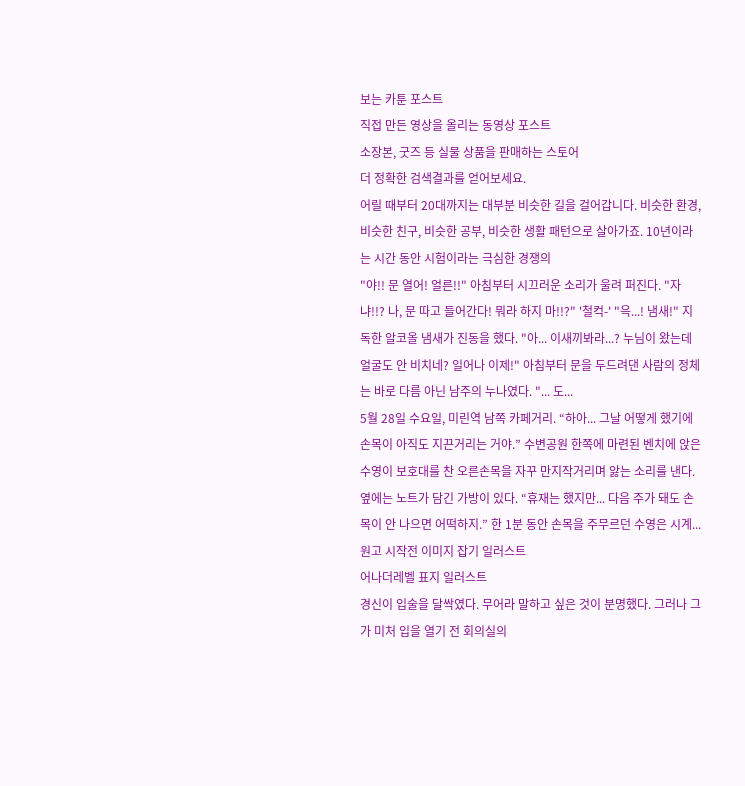보는 카툰 포스트
직접 만든 영상을 올리는 동영상 포스트
소장본, 굿즈 등 실물 상품을 판매하는 스토어
더 정확한 검색결과를 얻어보세요.
어릴 때부터 20대까지는 대부분 비슷한 길을 걸어갑니다. 비슷한 환경, 비슷한 친구, 비슷한 공부, 비슷한 생활 패턴으로 살아가죠. 10년이라는 시간 동안 시험이라는 극심한 경쟁의
"야!! 문 열어! 얼른!!" 아침부터 시끄러운 소리가 울려 퍼진다. "자냐!!? 나, 문 따고 들어간다! 뭐라 하지 마!!?" '철컥-' "윽...! 냄새!" 지독한 알코올 냄새가 진동을 했다. "아... 이새끼봐라...? 누님이 왔는데 얼굴도 안 비치네? 일어나 이제!" 아침부터 문을 두드려댄 사람의 정체는 바로 다름 아닌 남주의 누나였다. "... 도...
5월 28일 수요일, 미린역 남쪽 카페거리. “하아... 그날 어떻게 했기에 손목이 아직도 지끈거리는 거야.” 수변공원 한쪽에 마련된 벤치에 앉은 수영이 보호대를 찬 오른손목을 자꾸 만지작거리며 앓는 소리를 낸다. 옆에는 노트가 담긴 가방이 있다. “휴재는 했지만... 다음 주가 돼도 손목이 안 나으면 어떡하지.” 한 1분 동안 손목을 주무르던 수영은 시계...
원고 시작전 이미지 잡기 일러스트
어나더레벨 표지 일러스트
경신이 입술을 달싹였다. 무어라 말하고 싶은 것이 분명했다. 그러나 그가 미처 입을 열기 전 회의실의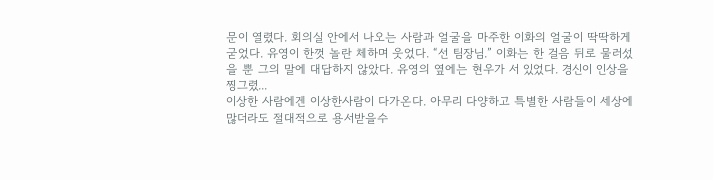문이 열렸다. 회의실 안에서 나오는 사람과 얼굴을 마주한 이화의 얼굴이 딱딱하게 굳었다. 유영이 한껏 놀란 체하며 웃었다. “선 팀장님.” 이화는 한 걸음 뒤로 물러섰을 뿐 그의 말에 대답하지 않았다. 유영의 옆에는 현우가 서 있었다. 경신이 인상을 찡그렸...
이상한 사람에겐 이상한사람이 다가온다. 아무리 다양하고 특별한 사람들이 세상에 많더라도 절대적으로 용서받을수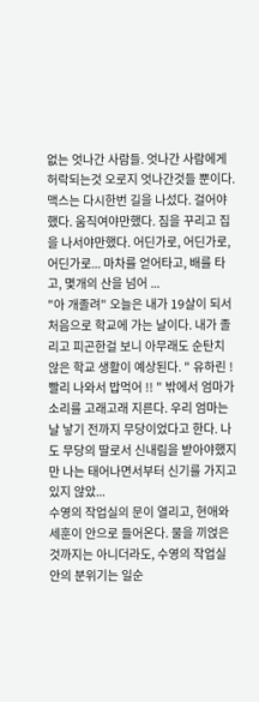없는 엇나간 사람들. 엇나간 사람에게 허락되는것 오로지 엇나간것들 뿐이다. 맥스는 다시한번 길을 나섰다. 걸어야했다. 움직여야만했다. 짐을 꾸리고 집을 나서야만했다. 어딘가로, 어딘가로, 어딘가로... 마차를 얻어타고, 배를 타고, 몇개의 산을 넘어 ...
"아 개졸려" 오늘은 내가 19살이 되서 처음으로 학교에 가는 날이다. 내가 졸리고 피곤한걸 보니 아무래도 순탄치 않은 학교 생활이 예상된다. " 유하린 ! 빨리 나와서 밥먹어 !! " 밖에서 엄마가 소리를 고래고래 지른다. 우리 엄마는 날 낳기 전까지 무당이었다고 한다. 나도 무당의 딸로서 신내림을 받아야했지만 나는 태어나면서부터 신기를 가지고 있지 않았...
수영의 작업실의 문이 열리고, 현애와 세훈이 안으로 들어온다. 물을 끼얹은 것까지는 아니더라도, 수영의 작업실 안의 분위기는 일순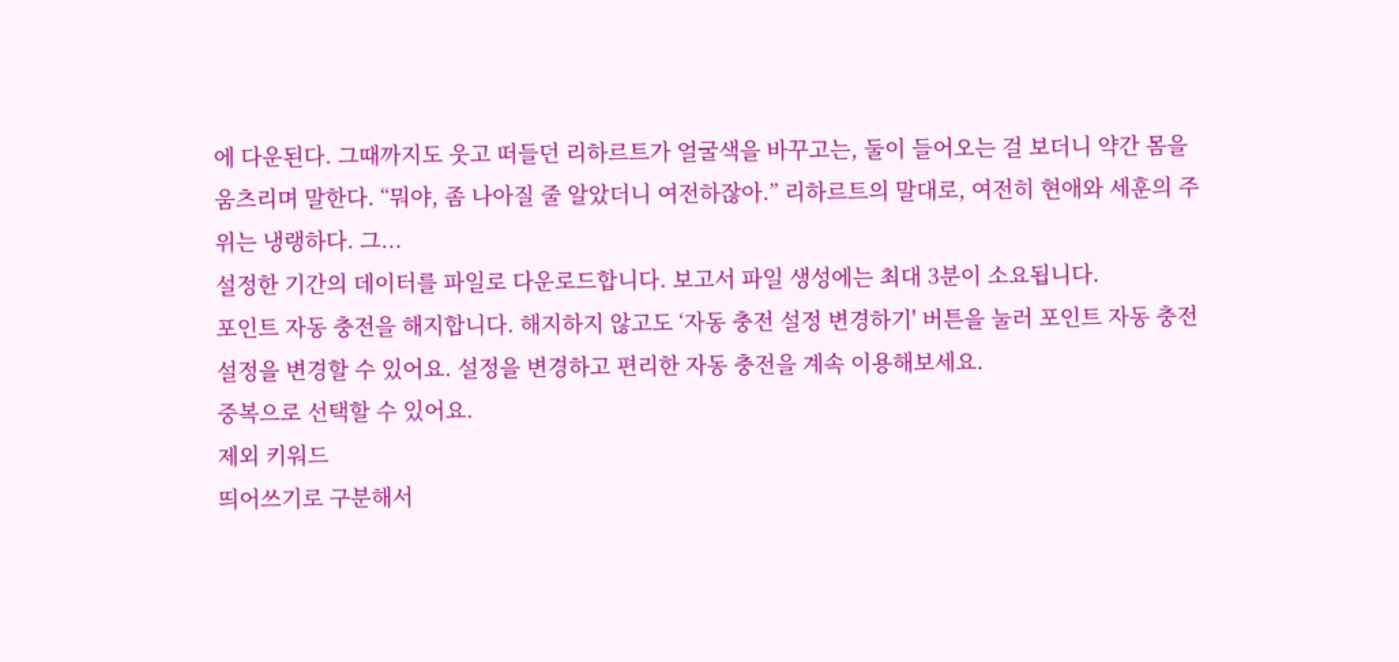에 다운된다. 그때까지도 웃고 떠들던 리하르트가 얼굴색을 바꾸고는, 둘이 들어오는 걸 보더니 약간 몸을 움츠리며 말한다. “뭐야, 좀 나아질 줄 알았더니 여전하잖아.” 리하르트의 말대로, 여전히 현애와 세훈의 주위는 냉랭하다. 그...
설정한 기간의 데이터를 파일로 다운로드합니다. 보고서 파일 생성에는 최대 3분이 소요됩니다.
포인트 자동 충전을 해지합니다. 해지하지 않고도 ‘자동 충전 설정 변경하기' 버튼을 눌러 포인트 자동 충전 설정을 변경할 수 있어요. 설정을 변경하고 편리한 자동 충전을 계속 이용해보세요.
중복으로 선택할 수 있어요.
제외 키워드
띄어쓰기로 구분해서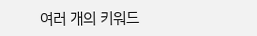여러 개의 키워드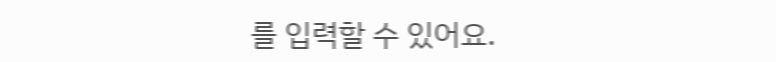를 입력할 수 있어요.